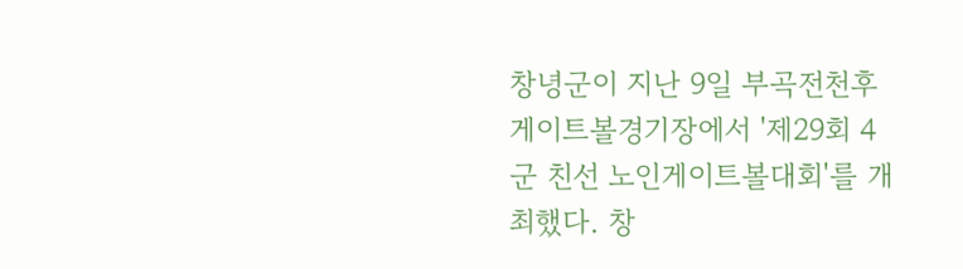창녕군이 지난 9일 부곡전천후 게이트볼경기장에서 '제29회 4군 친선 노인게이트볼대회'를 개최했다. 창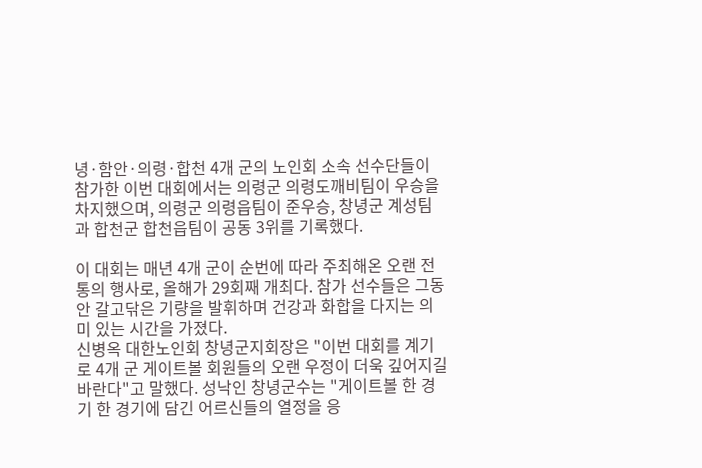녕·함안·의령·합천 4개 군의 노인회 소속 선수단들이 참가한 이번 대회에서는 의령군 의령도깨비팀이 우승을 차지했으며, 의령군 의령읍팀이 준우승, 창녕군 계성팀과 합천군 합천읍팀이 공동 3위를 기록했다.

이 대회는 매년 4개 군이 순번에 따라 주최해온 오랜 전통의 행사로, 올해가 29회째 개최다. 참가 선수들은 그동안 갈고닦은 기량을 발휘하며 건강과 화합을 다지는 의미 있는 시간을 가졌다.
신병옥 대한노인회 창녕군지회장은 "이번 대회를 계기로 4개 군 게이트볼 회원들의 오랜 우정이 더욱 깊어지길 바란다"고 말했다. 성낙인 창녕군수는 "게이트볼 한 경기 한 경기에 담긴 어르신들의 열정을 응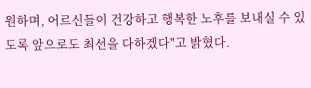원하며, 어르신들이 건강하고 행복한 노후를 보내실 수 있도록 앞으로도 최선을 다하겠다"고 밝혔다.